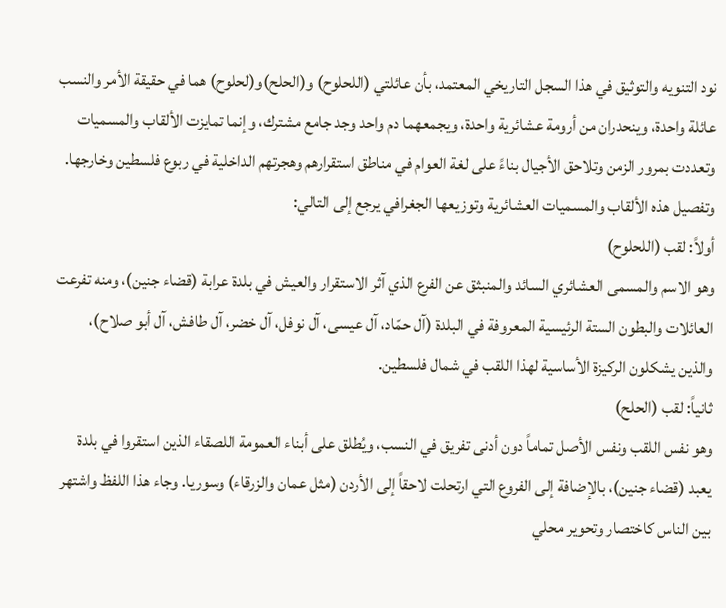نود التنويه والتوثيق في هذا السجل التاريخي المعتمد، بأن عائلتي (اللحلوح) و(الحلح)و(لحلوح) هما في حقيقة الأمر والنسب عائلة واحدة، وينحدران من أرومة عشائرية واحدة، ويجمعهما دم واحد وجد جامع مشترك، وإنما تمايزت الألقاب والمسميات وتعددت بمرور الزمن وتلاحق الأجيال بناءً على لغة العوام في مناطق استقرارهم وهجرتهم الداخلية في ربوع فلسطين وخارجها.
وتفصيل هذه الألقاب والمسميات العشائرية وتوزيعها الجغرافي يرجع إلى التالي:
أولاً: لقب (اللحلوح)
وهو الاسم والمسمى العشائري السائد والمنبثق عن الفرع الذي آثر الاستقرار والعيش في بلدة عرابة (قضاء جنين)، ومنه تفرعت العائلات والبطون الستة الرئيسية المعروفة في البلدة (آل حمّاد، آل عيسى، آل نوفل، آل خضر، آل طافش، آل أبو صلاح)، والذين يشكلون الركيزة الأساسية لهذا اللقب في شمال فلسطين.
ثانياً: لقب (الحلح)
وهو نفس اللقب ونفس الأصل تماماً دون أدنى تفريق في النسب، ويُطلق على أبناء العمومة اللصقاء الذين استقروا في بلدة يعبد (قضاء جنين)، بالإضافة إلى الفروع التي ارتحلت لاحقاً إلى الأردن (مثل عمان والزرقاء) وسوريا. وجاء هذا اللفظ واشتهر بين الناس كاختصار وتحوير محلي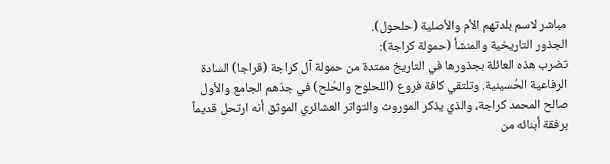مباشر لاسم بلدتهم الأم والأصلية (حلحول).
الجذور التاريخية والمنشأ (حمولة كراجة):
تضرب هذه العائلة بجذورها في التاريخ ممتدة من حمولة آل كراجة (قراجا) السادة الرفاعية الحُسينية. وتلتقي كافة فروع (اللحلوح والحُلح) في جدّهم الجامع والأول صالح المحمد كراجة، والذي يذكر الموروث والتواتر العشائري الموثق أنه ارتحل قديماً برفقة أبنائه من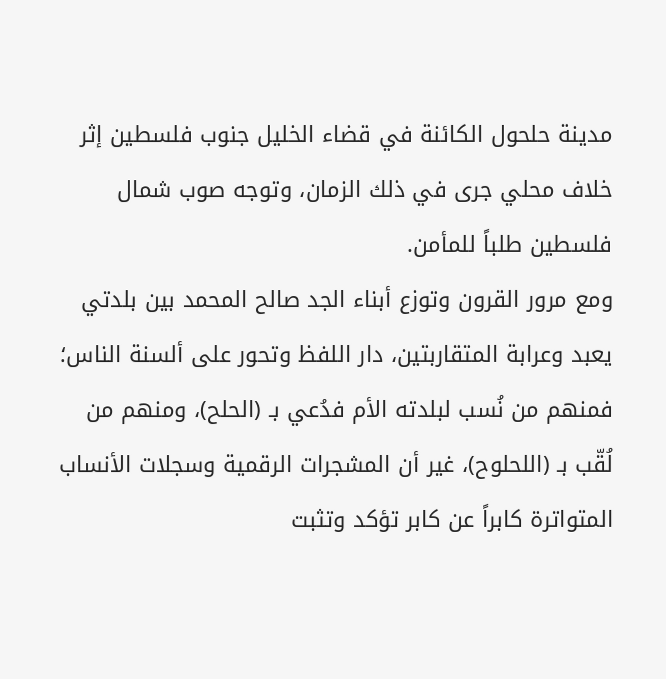مدينة حلحول الكائنة في قضاء الخليل جنوب فلسطين إثر خلاف محلي جرى في ذلك الزمان، وتوجه صوب شمال فلسطين طلباً للمأمن.
ومع مرور القرون وتوزع أبناء الجد صالح المحمد بين بلدتي يعبد وعرابة المتقاربتين، دار اللفظ وتحور على ألسنة الناس؛ فمنهم من نُسب لبلدته الأم فدُعي بـ (الحلح)، ومنهم من لُقّب بـ (اللحلوح)، غير أن المشجرات الرقمية وسجلات الأنساب المتواترة كابراً عن كابر تؤكد وتثبت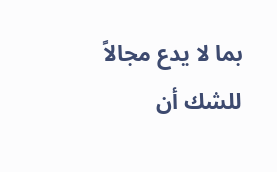بما لا يدع مجالاً للشك أن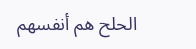الحلح هم أنفسهم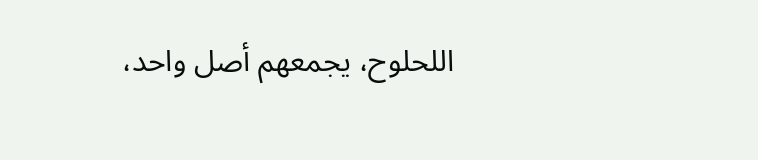اللحلوح، يجمعهم أصل واحد،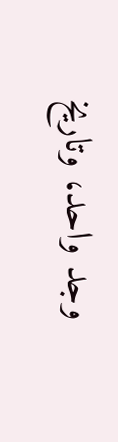وجد واحد، وتاريخ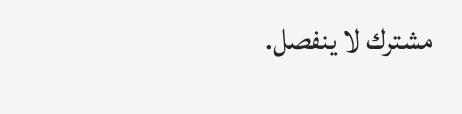مشترك لا ينفصل.